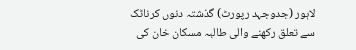لاہور (جدوجہد رپورٹ) گذشتہ دنوں کرناٹک سے تعلق رکھنے والی طالبہ مسکان خان کی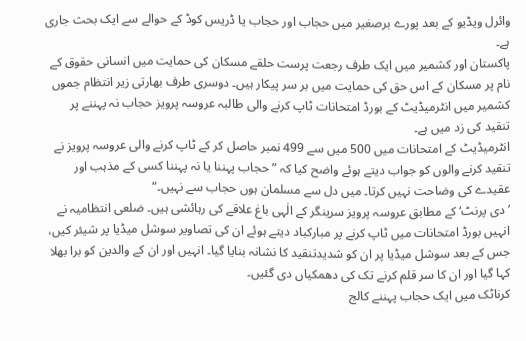وائرل ویڈیو کے بعد پورے برصغیر میں حجاب اور حجاب یا ڈریس کوڈ کے حوالے سے ایک بحث جاری ہے۔
پاکستان اور کشمیر میں ایک طرف رجعت پرست حلقے مسکان کی حمایت میں انسانی حقوق کے نام پر مسکان کے اس حق کی حمایت میں بر سر پیکار ہیں۔ دوسری طرف بھارتی زیر انتظام جموں کشمیر میں انٹرمیڈیٹ کے بورڈ امتحانات ٹاپ کرنے والی طالبہ عروسہ پرویز حجاب نہ پہننے پر تنقید کی زد میں ہے۔
انٹرمیڈیٹ کے امتحانات میں 500 میں سے 499 نمبر حاصل کر کے ٹاپ کرنے والی عروسہ پرویز نے تنقید کرنے والوں کو جواب دیتے ہوئے واضح کیا کہ ”حجاب پہننا یا نہ پہننا کسی کے مذہب اور عقیدے کی وضاحت نہیں کرتا۔ میں دل سے مسلمان ہوں حجاب سے نہیں۔“
’دی پرنٹ‘ کے مطابق عروسہ پرویز سرینگر کے الٰہی باغ علاقے کی رہائشی ہیں۔ ضلعی انتظامیہ نے انہیں بورڈ امتحانات میں ٹاپ کرنے پر مبارکباد دیتے ہوئے ان کی تصاویر سوشل میڈیا پر شیئر کیں، جس کے بعد سوشل میڈیا پر ان کو شدیدتنقید کا نشانہ بنایا گیا۔ انہیں اور ان کے والدین کو برا بھلا کہا گیا اور ان کا سر قلم کرنے تک کی دھمکیاں دی گئیں۔
کرناٹک میں ایک حجاب پہننے کالج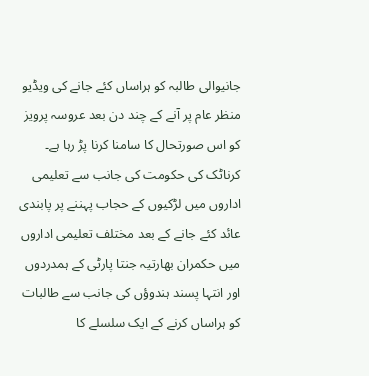جانیوالی طالبہ کو ہراساں کئے جانے کی ویڈیو منظر عام پر آنے کے چند دن بعد عروسہ پرویز کو اس صورتحال کا سامنا کرنا پڑ رہا ہے۔
کرناٹک کی حکومت کی جانب سے تعلیمی اداروں میں لڑکیوں کے حجاب پہننے پر پابندی عائد کئے جانے کے بعد مختلف تعلیمی اداروں میں حکمران بھارتیہ جنتا پارٹی کے ہمدردوں اور انتہا پسند ہندوؤں کی جانب سے طالبات کو ہراساں کرنے کے ایک سلسلے کا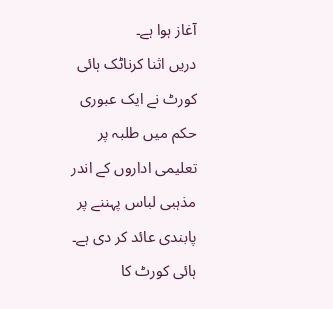آغاز ہوا ہے۔
دریں اثنا کرناٹک ہائی کورٹ نے ایک عبوری حکم میں طلبہ پر تعلیمی اداروں کے اندر مذہبی لباس پہننے پر پابندی عائد کر دی ہے۔ ہائی کورٹ کا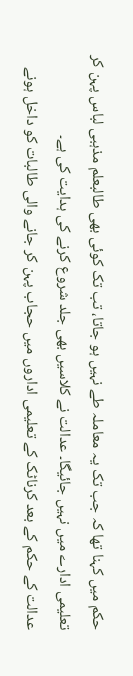حکم میں کہنا تھا کہ جب تک یہ معاملہ طے نہیں ہو جاتا، تب تک کوئی بھی طالبعلم مذہبی لباس پہن کر تعلیمی ادارے میں نہیں جائیگا۔ عدالت نے کلاسیں بھی جلد شروع کرنے کی ہدایت کی ہے۔
عدالت کے حکم کے بعد کرناٹک کے تعلیمی اداروں میں حجاب پہن کر جانے والی طالبات کو داخل ہونے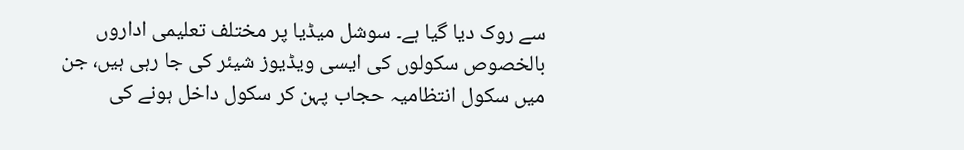سے روک دیا گیا ہے۔ سوشل میڈیا پر مختلف تعلیمی اداروں بالخصوص سکولوں کی ایسی ویڈیوز شیئر کی جا رہی ہیں، جن میں سکول انتظامیہ حجاب پہن کر سکول داخل ہونے کی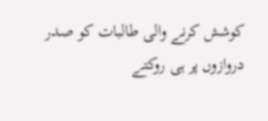کوشش کرنے والی طالبات کو صدر دروازوں پر ہی روکتے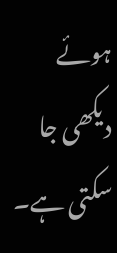ہوئے دیکھی جا سکتی ہے۔